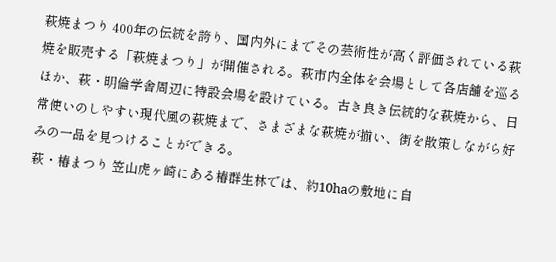萩焼まつり 400年の伝統を誇り、国内外にまでその芸術性が高く評価されている萩焼を販売する「萩焼まつり」が開催される。萩市内全体を会場として各店舗を巡るほか、萩・明倫学舎周辺に特設会場を設けている。古き良き伝統的な萩焼から、日常使いのしやすい現代風の萩焼まで、さまざまな萩焼が揃い、街を散策しながら好みの一品を見つけることができる。
萩・椿まつり 笠山虎ヶ崎にある椿群生林では、約10haの敷地に自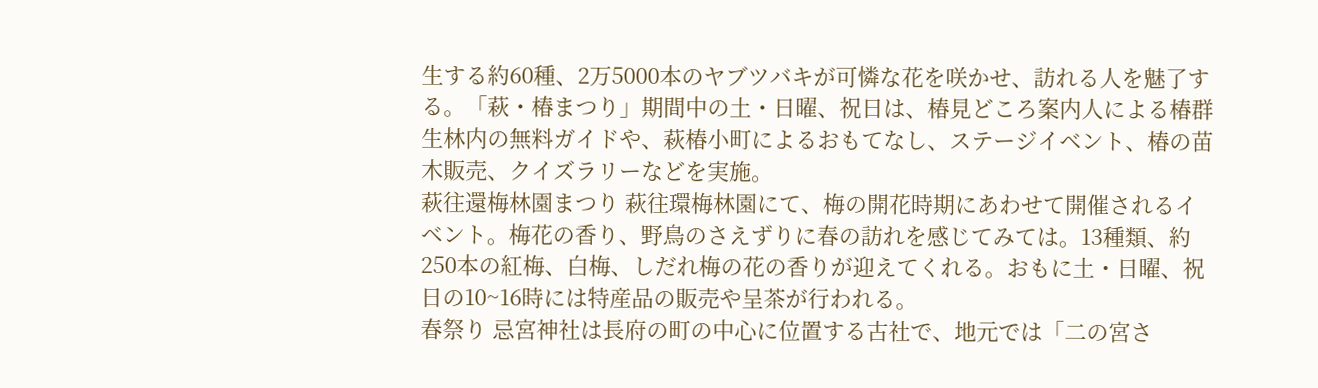生する約60種、2万5000本のヤブツバキが可憐な花を咲かせ、訪れる人を魅了する。「萩・椿まつり」期間中の土・日曜、祝日は、椿見どころ案内人による椿群生林内の無料ガイドや、萩椿小町によるおもてなし、ステージイベント、椿の苗木販売、クイズラリーなどを実施。
萩往還梅林園まつり 萩往環梅林園にて、梅の開花時期にあわせて開催されるイベント。梅花の香り、野鳥のさえずりに春の訪れを感じてみては。13種類、約250本の紅梅、白梅、しだれ梅の花の香りが迎えてくれる。おもに土・日曜、祝日の10~16時には特産品の販売や呈茶が行われる。
春祭り 忌宮神社は長府の町の中心に位置する古社で、地元では「二の宮さ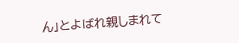ん」とよばれ親しまれて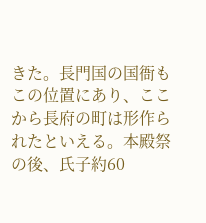きた。長門国の国衙もこの位置にあり、ここから長府の町は形作られたといえる。本殿祭の後、氏子約60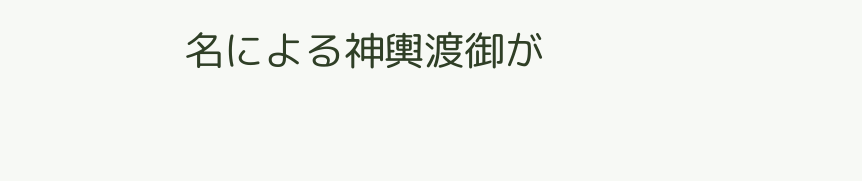名による神輿渡御が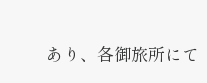あり、各御旅所にて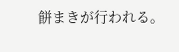餅まきが行われる。